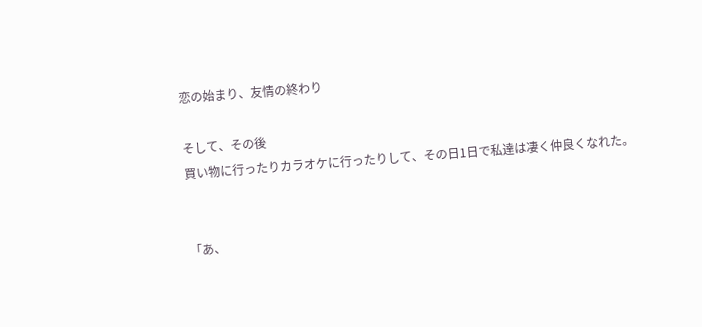恋の始まり、友情の終わり

そして、その後
買い物に行ったりカラオケに行ったりして、その日1日で私達は凄く仲良くなれた。


「あ、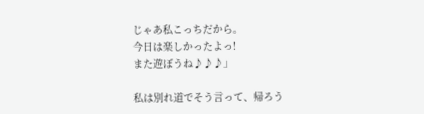じゃあ私こっちだから。
今日は楽しかったよっ!
また遊ぼうね♪♪♪」

私は別れ道でそう言って、帰ろう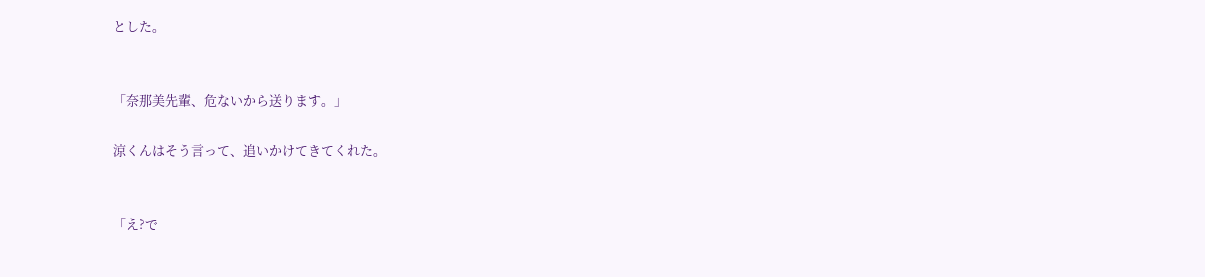とした。


「奈那美先輩、危ないから送ります。」

涼くんはそう言って、追いかけてきてくれた。


「え?で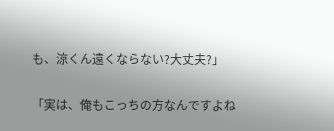も、涼くん遠くならない?大丈夫?」

「実は、俺もこっちの方なんですよね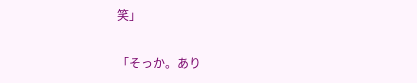笑」

「そっか。あり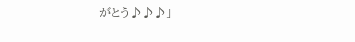がとう♪♪♪」